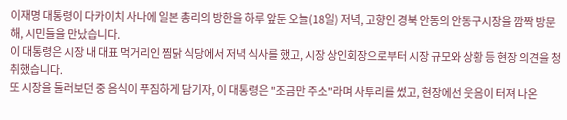이재명 대통령이 다카이치 사나에 일본 총리의 방한을 하루 앞둔 오늘(18일) 저녁, 고향인 경북 안동의 안동구시장을 깜짝 방문해, 시민들을 만났습니다.
이 대통령은 시장 내 대표 먹거리인 찜닭 식당에서 저녁 식사를 했고, 시장 상인회장으로부터 시장 규모와 상황 등 현장 의견을 청취했습니다.
또 시장을 둘러보던 중 음식이 푸짐하게 담기자, 이 대통령은 "조금만 주소"라며 사투리를 썼고, 현장에선 웃음이 터져 나온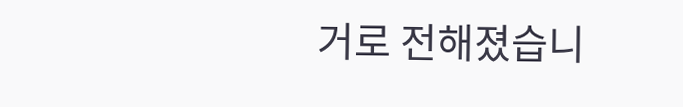거로 전해졌습니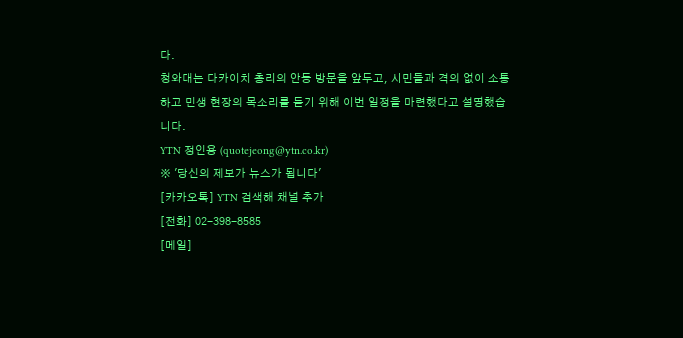다.
청와대는 다카이치 총리의 안동 방문을 앞두고, 시민들과 격의 없이 소통하고 민생 현장의 목소리를 듣기 위해 이번 일정을 마련했다고 설명했습니다.
YTN 정인용 (quotejeong@ytn.co.kr)
※ '당신의 제보가 뉴스가 됩니다'
[카카오톡] YTN 검색해 채널 추가
[전화] 02-398-8585
[메일]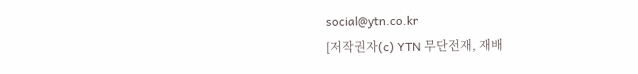social@ytn.co.kr
[저작권자(c) YTN 무단전재, 재배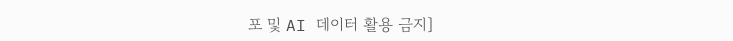포 및 AI 데이터 활용 금지]